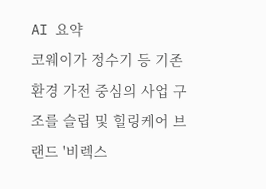AI 요약
코웨이가 정수기 등 기존 환경 가전 중심의 사업 구조를 슬립 및 힐링케어 브랜드 '비렉스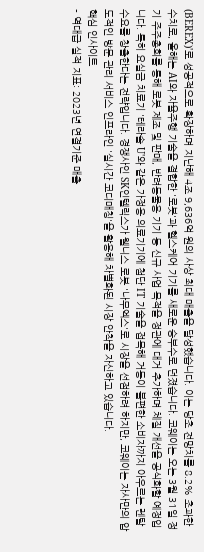(BEREX)'로 성공적으로 확장하며 지난해 4조 9,636억 원의 사상 최대 매출을 달성했습니다. 이는 당초 전망치를 8.2% 초과한 수치로, 올해는 AI와 자율주행 기술을 결합한 '로봇'과 헬스케어 기기를 새로운 승부수로 던졌습니다. 코웨이는 오는 3월 31일 정기 주주총회를 통해 로봇 제조 및 판매, 반려동물용 기기 등 신규 사업 목적을 정관에 대거 추가하며 체질 개선을 공식화할 예정입니다. 특히 요실금 치료기 '테라솔 U'와 같은 가정용 의료기기에 첨단 IT 기술을 접목해 거동이 불편한 소비자까지 아우르는 렌탈 수요를 창출한다는 전략입니다. 경쟁사인 SK인텔릭스가 웰니스 로봇 '나무엑스'로 시장을 선점하려 하지만, 코웨이는 자사만의 압도적인 방문 관리 서비스 인프라인 '실시간 코디매칭'을 활용해 차별화된 시장 안착을 자신하고 있습니다.
핵심 인사이트
- 역대급 실적 지표: 2023년 연결기준 매출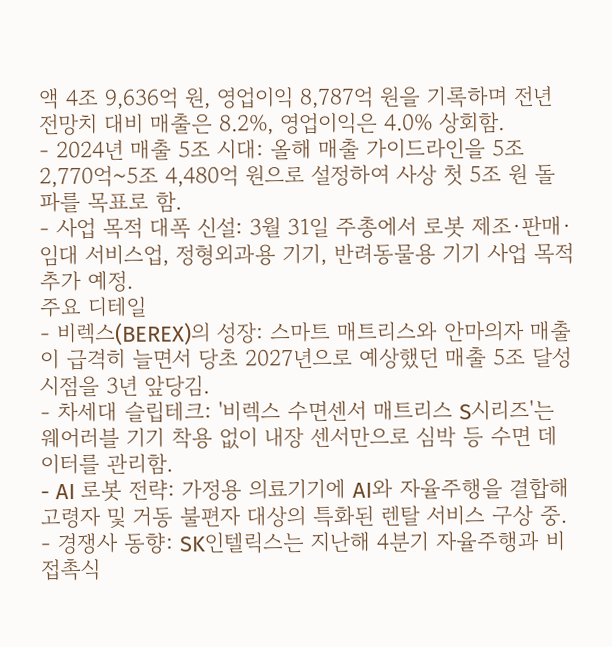액 4조 9,636억 원, 영업이익 8,787억 원을 기록하며 전년 전망치 대비 매출은 8.2%, 영업이익은 4.0% 상회함.
- 2024년 매출 5조 시대: 올해 매출 가이드라인을 5조 2,770억~5조 4,480억 원으로 설정하여 사상 첫 5조 원 돌파를 목표로 함.
- 사업 목적 대폭 신설: 3월 31일 주총에서 로봇 제조·판매·임대 서비스업, 정형외과용 기기, 반려동물용 기기 사업 목적 추가 예정.
주요 디테일
- 비렉스(BEREX)의 성장: 스마트 매트리스와 안마의자 매출이 급격히 늘면서 당초 2027년으로 예상했던 매출 5조 달성 시점을 3년 앞당김.
- 차세대 슬립테크: '비렉스 수면센서 매트리스 S시리즈'는 웨어러블 기기 착용 없이 내장 센서만으로 심박 등 수면 데이터를 관리함.
- AI 로봇 전략: 가정용 의료기기에 AI와 자율주행을 결합해 고령자 및 거동 불편자 대상의 특화된 렌탈 서비스 구상 중.
- 경쟁사 동향: SK인텔릭스는 지난해 4분기 자율주행과 비접촉식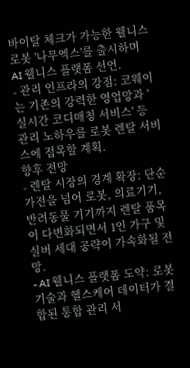바이탈 체크가 가능한 웰니스 로봇 '나무엑스'를 출시하며 AI 웰니스 플랫폼 선언.
- 관리 인프라의 강점: 코웨이는 기존의 강력한 영업망과 '실시간 코디매칭 서비스' 등 관리 노하우를 로봇 렌탈 서비스에 접목할 계획.
향후 전망
- 렌탈 시장의 경계 확장: 단순 가전을 넘어 로봇, 의료기기, 반려동물 기기까지 렌탈 품목이 다변화되면서 1인 가구 및 실버 세대 공략이 가속화될 전망.
- AI 웰니스 플랫폼 도약: 로봇 기술과 헬스케어 데이터가 결합된 통합 관리 서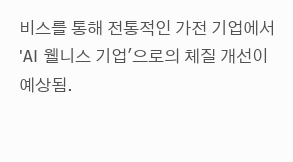비스를 통해 전통적인 가전 기업에서 'AI 웰니스 기업'으로의 체질 개선이 예상됨.